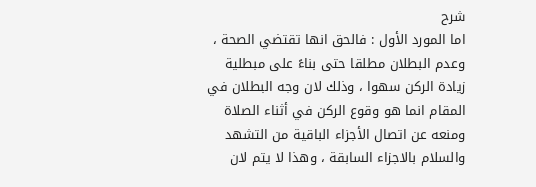شرح
اما المورد الأول : فالحق انها تقتضي الصحة ، وعدم البطلان مطلقا حتى بناءً على مبطلية زيادة الركن سهوا ، وذلك لان وجه البطلان في المقام انما هو وقوع الركن في أثناء الصلاة ومنعه عن اتصال الأجزاء الباقية من التشهد والسلام بالاجزاء السابقة ، وهذا لا يتم لان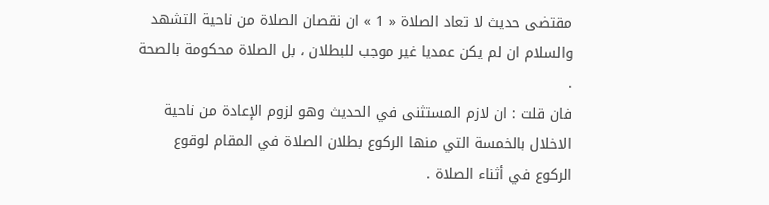مقتضى حديث لا تعاد الصلاة « 1 » ان نقصان الصلاة من ناحية التشهد والسلام ان لم يكن عمديا غير موجب للبطلان ، بل الصلاة محكومة بالصحة .
فان قلت : ان لازم المستثنى في الحديث وهو لزوم الإعادة من ناحية الاخلال بالخمسة التي منها الركوع بطلان الصلاة في المقام لوقوع الركوع في أثناء الصلاة .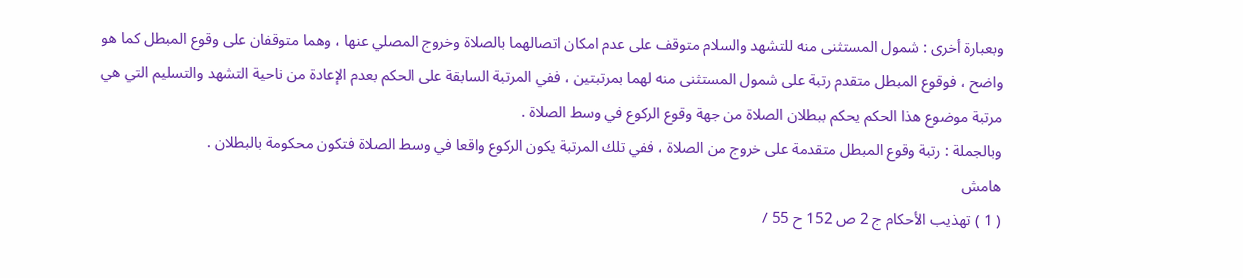وبعبارة أخرى : شمول المستثنى منه للتشهد والسلام متوقف على عدم امكان اتصالهما بالصلاة وخروج المصلي عنها ، وهما متوقفان على وقوع المبطل كما هو واضح ، فوقوع المبطل متقدم رتبة على شمول المستثنى منه لهما بمرتبتين ، ففي المرتبة السابقة على الحكم بعدم الإعادة من ناحية التشهد والتسليم التي هي مرتبة موضوع هذا الحكم يحكم ببطلان الصلاة من جهة وقوع الركوع في وسط الصلاة .
وبالجملة : رتبة وقوع المبطل متقدمة على خروج من الصلاة ، ففي تلك المرتبة يكون الركوع واقعا في وسط الصلاة فتكون محكومة بالبطلان .
هامش
( 1 ) تهذيب الأحكام ج 2 ص 152 ح 55 /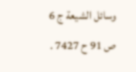وسائل الشيعة ج 6 ص 91 ح 7427 .